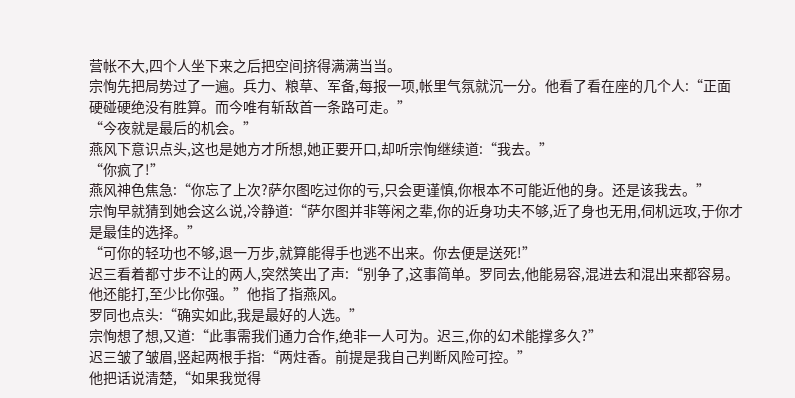营帐不大,四个人坐下来之后把空间挤得满满当当。
宗恂先把局势过了一遍。兵力、粮草、军备,每报一项,帐里气氛就沉一分。他看了看在座的几个人:“正面硬碰硬绝没有胜算。而今唯有斩敌首一条路可走。”
“今夜就是最后的机会。”
燕风下意识点头,这也是她方才所想,她正要开口,却听宗恂继续道:“我去。”
“你疯了!”
燕风神色焦急:“你忘了上次?萨尔图吃过你的亏,只会更谨慎,你根本不可能近他的身。还是该我去。”
宗恂早就猜到她会这么说,冷静道:“萨尔图并非等闲之辈,你的近身功夫不够,近了身也无用,伺机远攻,于你才是最佳的选择。”
“可你的轻功也不够,退一万步,就算能得手也逃不出来。你去便是送死!”
迟三看着都寸步不让的两人,突然笑出了声:“别争了,这事简单。罗同去,他能易容,混进去和混出来都容易。他还能打,至少比你强。”他指了指燕风。
罗同也点头:“确实如此,我是最好的人选。”
宗恂想了想,又道:“此事需我们通力合作,绝非一人可为。迟三,你的幻术能撑多久?”
迟三皱了皱眉,竖起两根手指:“两炷香。前提是我自己判断风险可控。”
他把话说清楚,“如果我觉得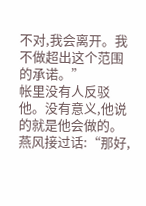不对,我会离开。我不做超出这个范围的承诺。”
帐里没有人反驳他。没有意义,他说的就是他会做的。
燕风接过话:“那好,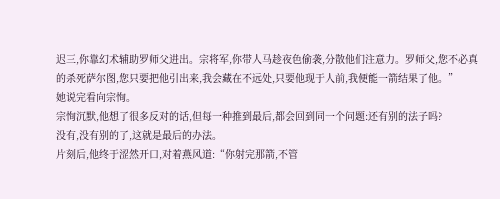迟三,你靠幻术辅助罗师父进出。宗将军,你带人马趁夜色偷袭,分散他们注意力。罗师父,您不必真的杀死萨尔图,您只要把他引出来,我会藏在不远处,只要他现于人前,我便能一箭结果了他。”
她说完看向宗恂。
宗恂沉默,他想了很多反对的话,但每一种推到最后,都会回到同一个问题:还有别的法子吗?
没有,没有别的了,这就是最后的办法。
片刻后,他终于涩然开口,对着燕风道:“你射完那箭,不管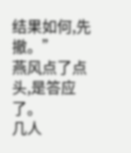结果如何,先撤。”
燕风点了点头,是答应了。
几人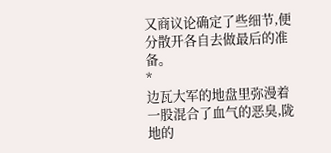又商议论确定了些细节,便分散开各自去做最后的准备。
*
边瓦大军的地盘里弥漫着一股混合了血气的恶臭,陇地的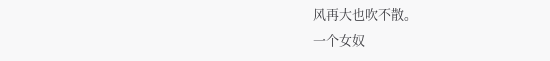风再大也吹不散。
一个女奴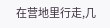在营地里行走,几